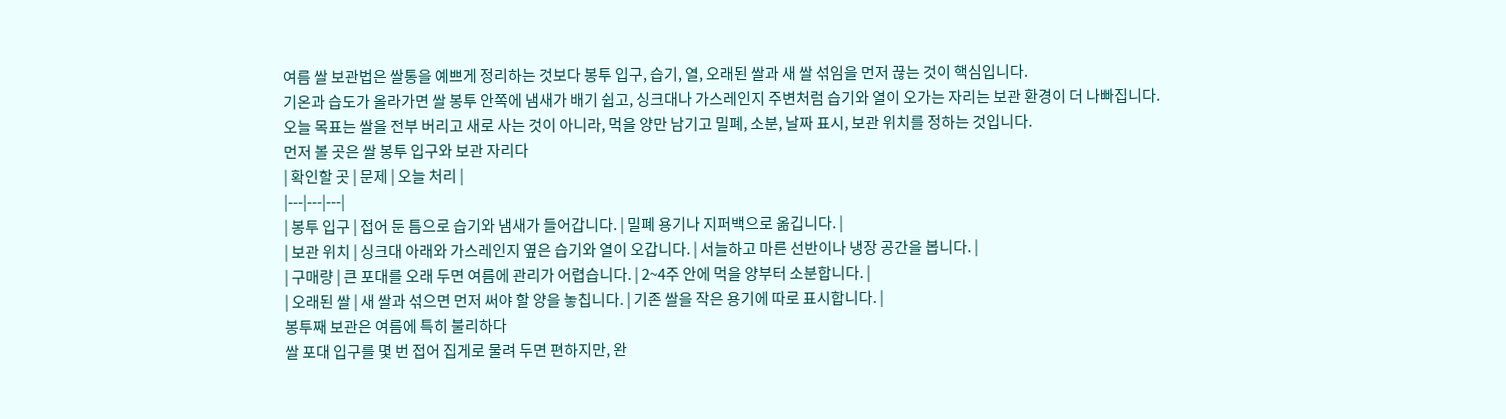여름 쌀 보관법은 쌀통을 예쁘게 정리하는 것보다 봉투 입구, 습기, 열, 오래된 쌀과 새 쌀 섞임을 먼저 끊는 것이 핵심입니다.
기온과 습도가 올라가면 쌀 봉투 안쪽에 냄새가 배기 쉽고, 싱크대나 가스레인지 주변처럼 습기와 열이 오가는 자리는 보관 환경이 더 나빠집니다.
오늘 목표는 쌀을 전부 버리고 새로 사는 것이 아니라, 먹을 양만 남기고 밀폐, 소분, 날짜 표시, 보관 위치를 정하는 것입니다.
먼저 볼 곳은 쌀 봉투 입구와 보관 자리다
| 확인할 곳 | 문제 | 오늘 처리 |
|---|---|---|
| 봉투 입구 | 접어 둔 틈으로 습기와 냄새가 들어갑니다. | 밀폐 용기나 지퍼백으로 옮깁니다. |
| 보관 위치 | 싱크대 아래와 가스레인지 옆은 습기와 열이 오갑니다. | 서늘하고 마른 선반이나 냉장 공간을 봅니다. |
| 구매량 | 큰 포대를 오래 두면 여름에 관리가 어렵습니다. | 2~4주 안에 먹을 양부터 소분합니다. |
| 오래된 쌀 | 새 쌀과 섞으면 먼저 써야 할 양을 놓칩니다. | 기존 쌀을 작은 용기에 따로 표시합니다. |
봉투째 보관은 여름에 특히 불리하다
쌀 포대 입구를 몇 번 접어 집게로 물려 두면 편하지만, 완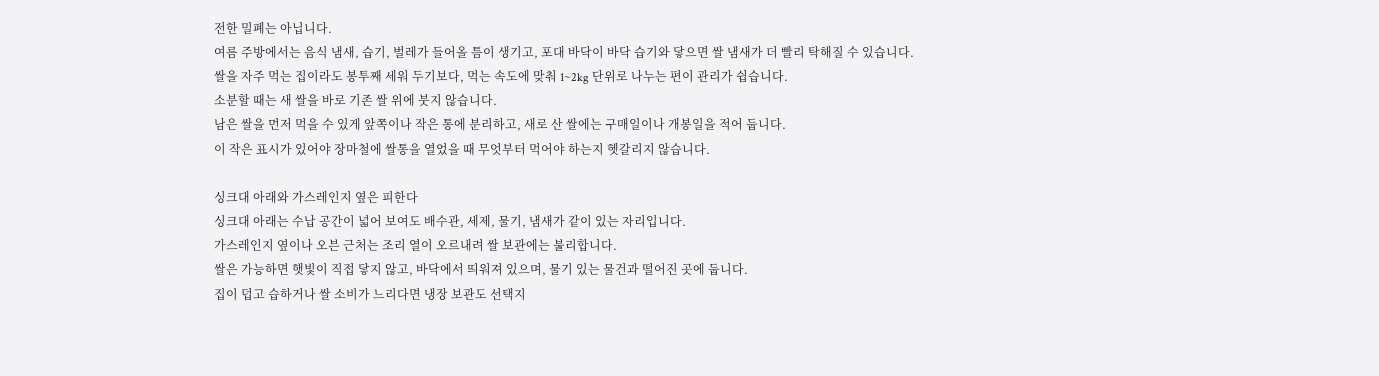전한 밀폐는 아닙니다.
여름 주방에서는 음식 냄새, 습기, 벌레가 들어올 틈이 생기고, 포대 바닥이 바닥 습기와 닿으면 쌀 냄새가 더 빨리 탁해질 수 있습니다.
쌀을 자주 먹는 집이라도 봉투째 세워 두기보다, 먹는 속도에 맞춰 1~2kg 단위로 나누는 편이 관리가 쉽습니다.
소분할 때는 새 쌀을 바로 기존 쌀 위에 붓지 않습니다.
남은 쌀을 먼저 먹을 수 있게 앞쪽이나 작은 통에 분리하고, 새로 산 쌀에는 구매일이나 개봉일을 적어 둡니다.
이 작은 표시가 있어야 장마철에 쌀통을 열었을 때 무엇부터 먹어야 하는지 헷갈리지 않습니다.

싱크대 아래와 가스레인지 옆은 피한다
싱크대 아래는 수납 공간이 넓어 보여도 배수관, 세제, 물기, 냄새가 같이 있는 자리입니다.
가스레인지 옆이나 오븐 근처는 조리 열이 오르내려 쌀 보관에는 불리합니다.
쌀은 가능하면 햇빛이 직접 닿지 않고, 바닥에서 띄워져 있으며, 물기 있는 물건과 떨어진 곳에 둡니다.
집이 덥고 습하거나 쌀 소비가 느리다면 냉장 보관도 선택지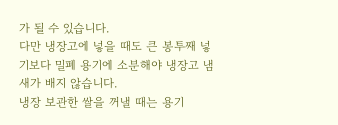가 될 수 있습니다.
다만 냉장고에 넣을 때도 큰 봉투째 넣기보다 밀폐 용기에 소분해야 냉장고 냄새가 배지 않습니다.
냉장 보관한 쌀을 꺼낼 때는 용기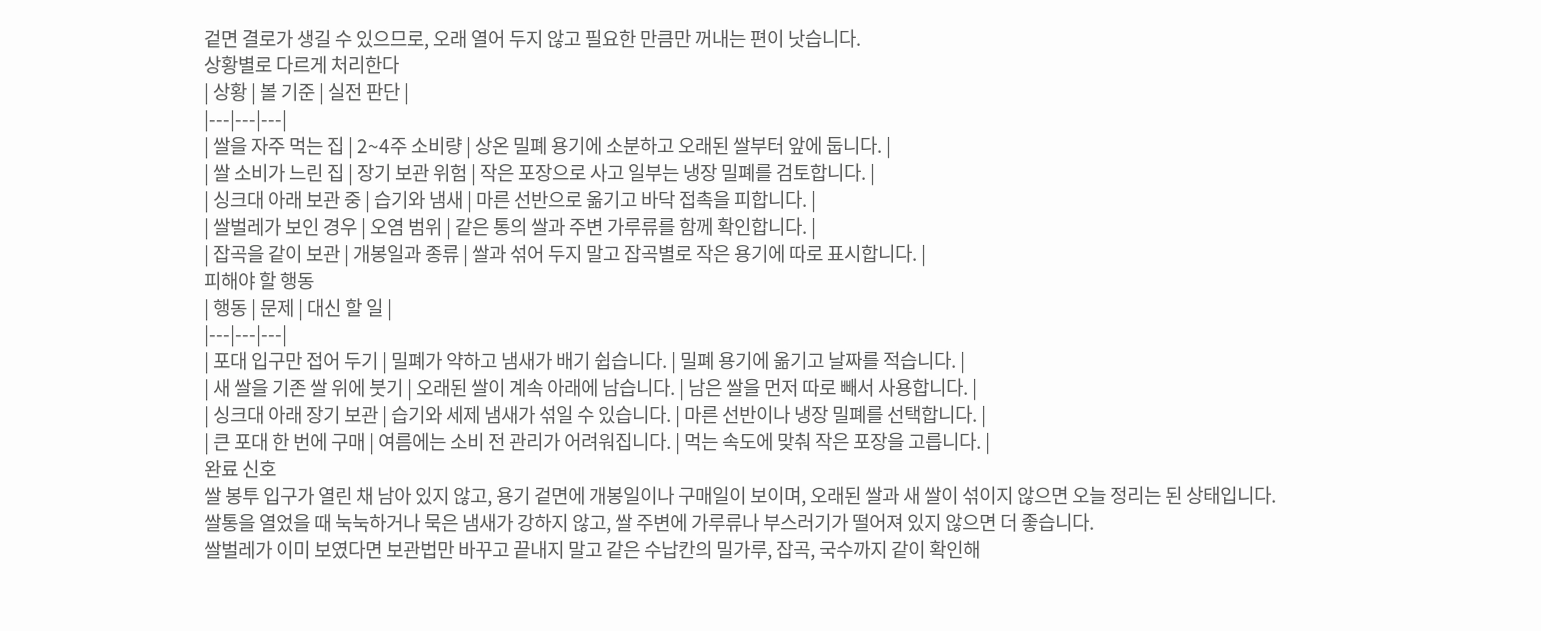겉면 결로가 생길 수 있으므로, 오래 열어 두지 않고 필요한 만큼만 꺼내는 편이 낫습니다.
상황별로 다르게 처리한다
| 상황 | 볼 기준 | 실전 판단 |
|---|---|---|
| 쌀을 자주 먹는 집 | 2~4주 소비량 | 상온 밀폐 용기에 소분하고 오래된 쌀부터 앞에 둡니다. |
| 쌀 소비가 느린 집 | 장기 보관 위험 | 작은 포장으로 사고 일부는 냉장 밀폐를 검토합니다. |
| 싱크대 아래 보관 중 | 습기와 냄새 | 마른 선반으로 옮기고 바닥 접촉을 피합니다. |
| 쌀벌레가 보인 경우 | 오염 범위 | 같은 통의 쌀과 주변 가루류를 함께 확인합니다. |
| 잡곡을 같이 보관 | 개봉일과 종류 | 쌀과 섞어 두지 말고 잡곡별로 작은 용기에 따로 표시합니다. |
피해야 할 행동
| 행동 | 문제 | 대신 할 일 |
|---|---|---|
| 포대 입구만 접어 두기 | 밀폐가 약하고 냄새가 배기 쉽습니다. | 밀폐 용기에 옮기고 날짜를 적습니다. |
| 새 쌀을 기존 쌀 위에 붓기 | 오래된 쌀이 계속 아래에 남습니다. | 남은 쌀을 먼저 따로 빼서 사용합니다. |
| 싱크대 아래 장기 보관 | 습기와 세제 냄새가 섞일 수 있습니다. | 마른 선반이나 냉장 밀폐를 선택합니다. |
| 큰 포대 한 번에 구매 | 여름에는 소비 전 관리가 어려워집니다. | 먹는 속도에 맞춰 작은 포장을 고릅니다. |
완료 신호
쌀 봉투 입구가 열린 채 남아 있지 않고, 용기 겉면에 개봉일이나 구매일이 보이며, 오래된 쌀과 새 쌀이 섞이지 않으면 오늘 정리는 된 상태입니다.
쌀통을 열었을 때 눅눅하거나 묵은 냄새가 강하지 않고, 쌀 주변에 가루류나 부스러기가 떨어져 있지 않으면 더 좋습니다.
쌀벌레가 이미 보였다면 보관법만 바꾸고 끝내지 말고 같은 수납칸의 밀가루, 잡곡, 국수까지 같이 확인해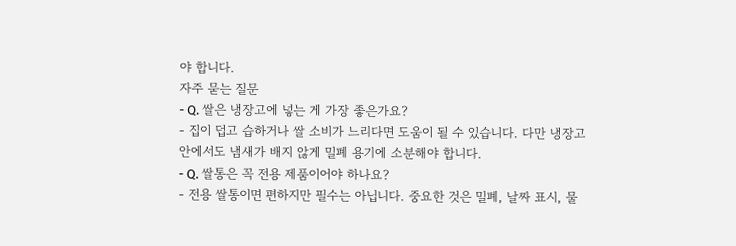야 합니다.
자주 묻는 질문
- Q. 쌀은 냉장고에 넣는 게 가장 좋은가요?
- 집이 덥고 습하거나 쌀 소비가 느리다면 도움이 될 수 있습니다. 다만 냉장고 안에서도 냄새가 배지 않게 밀폐 용기에 소분해야 합니다.
- Q. 쌀통은 꼭 전용 제품이어야 하나요?
- 전용 쌀통이면 편하지만 필수는 아닙니다. 중요한 것은 밀폐, 날짜 표시, 물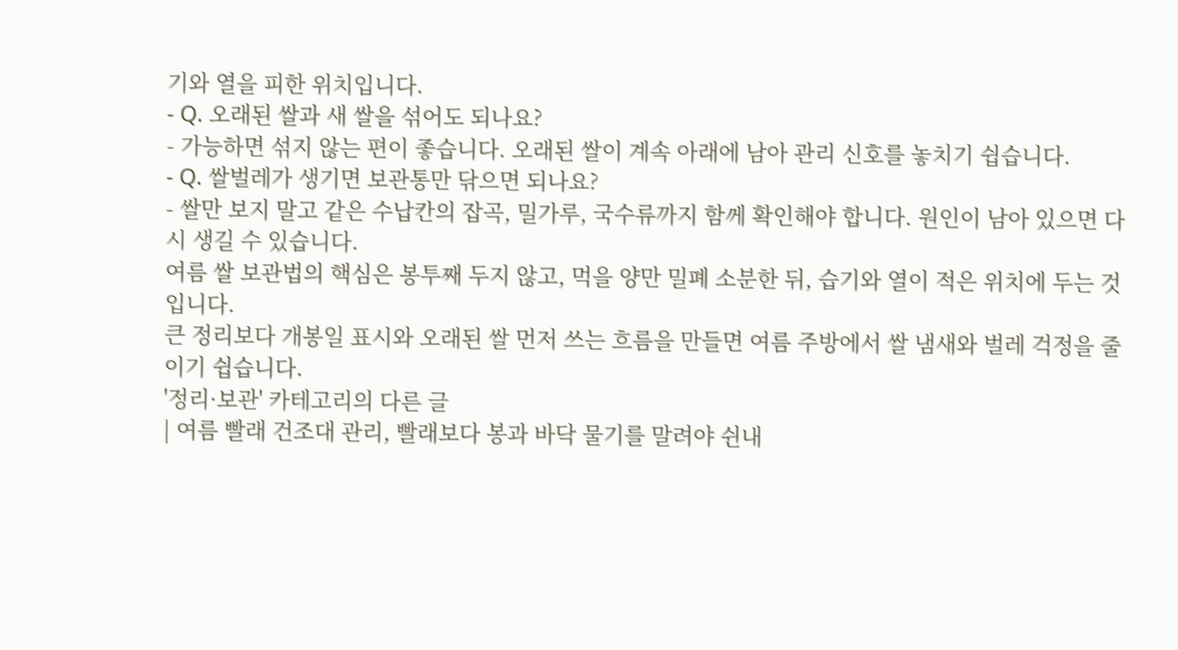기와 열을 피한 위치입니다.
- Q. 오래된 쌀과 새 쌀을 섞어도 되나요?
- 가능하면 섞지 않는 편이 좋습니다. 오래된 쌀이 계속 아래에 남아 관리 신호를 놓치기 쉽습니다.
- Q. 쌀벌레가 생기면 보관통만 닦으면 되나요?
- 쌀만 보지 말고 같은 수납칸의 잡곡, 밀가루, 국수류까지 함께 확인해야 합니다. 원인이 남아 있으면 다시 생길 수 있습니다.
여름 쌀 보관법의 핵심은 봉투째 두지 않고, 먹을 양만 밀폐 소분한 뒤, 습기와 열이 적은 위치에 두는 것입니다.
큰 정리보다 개봉일 표시와 오래된 쌀 먼저 쓰는 흐름을 만들면 여름 주방에서 쌀 냄새와 벌레 걱정을 줄이기 쉽습니다.
'정리·보관' 카테고리의 다른 글
| 여름 빨래 건조대 관리, 빨래보다 봉과 바닥 물기를 말려야 쉰내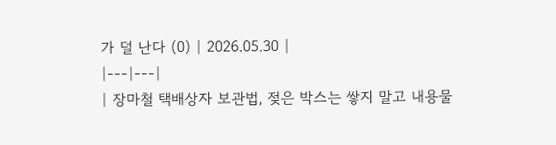가 덜 난다 (0) | 2026.05.30 |
|---|---|
| 장마철 택배상자 보관법, 젖은 박스는 쌓지 말고 내용물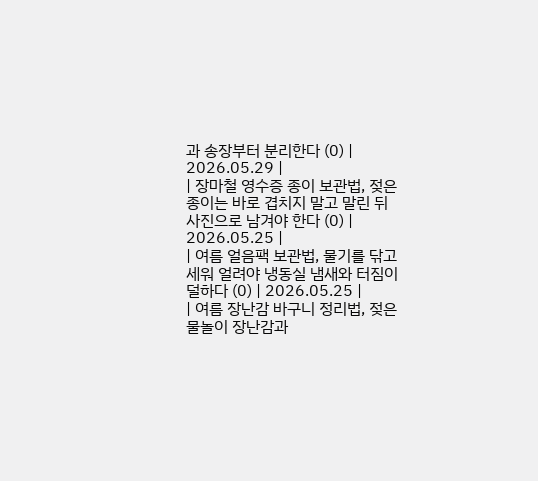과 송장부터 분리한다 (0) | 2026.05.29 |
| 장마철 영수증 종이 보관법, 젖은 종이는 바로 겹치지 말고 말린 뒤 사진으로 남겨야 한다 (0) | 2026.05.25 |
| 여름 얼음팩 보관법, 물기를 닦고 세워 얼려야 냉동실 냄새와 터짐이 덜하다 (0) | 2026.05.25 |
| 여름 장난감 바구니 정리법, 젖은 물놀이 장난감과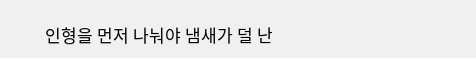인형을 먼저 나눠야 냄새가 덜 난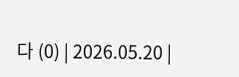다 (0) | 2026.05.20 |